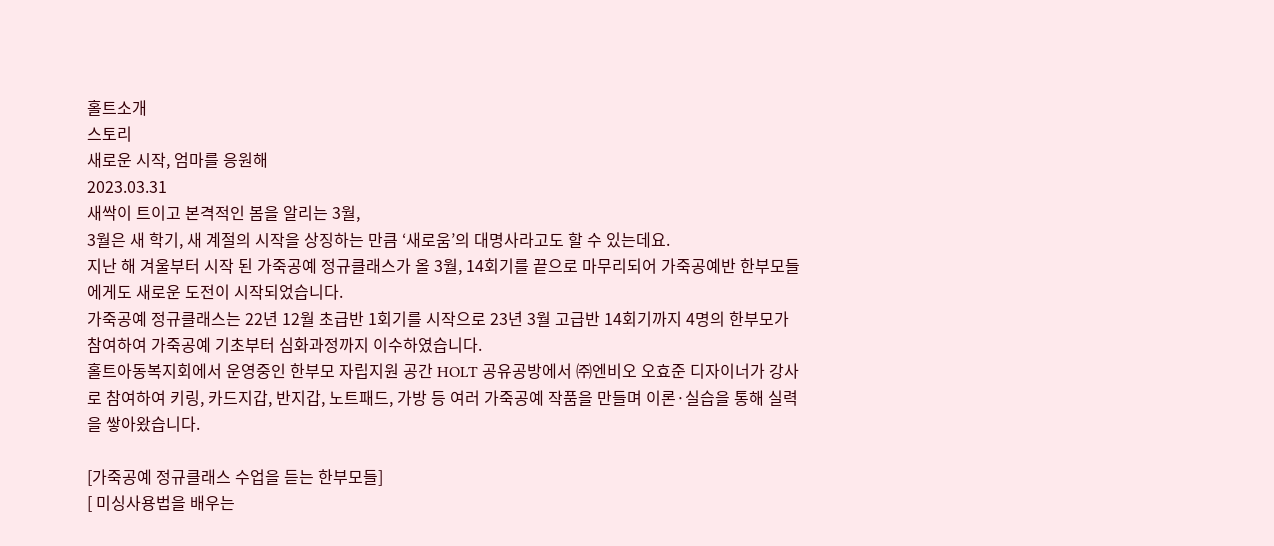홀트소개
스토리
새로운 시작, 엄마를 응원해
2023.03.31
새싹이 트이고 본격적인 봄을 알리는 3월,
3월은 새 학기, 새 계절의 시작을 상징하는 만큼 ‘새로움’의 대명사라고도 할 수 있는데요.
지난 해 겨울부터 시작 된 가죽공예 정규클래스가 올 3월, 14회기를 끝으로 마무리되어 가죽공예반 한부모들에게도 새로운 도전이 시작되었습니다.
가죽공예 정규클래스는 22년 12월 초급반 1회기를 시작으로 23년 3월 고급반 14회기까지 4명의 한부모가 참여하여 가죽공예 기초부터 심화과정까지 이수하였습니다.
홀트아동복지회에서 운영중인 한부모 자립지원 공간 HOLT 공유공방에서 ㈜엔비오 오효준 디자이너가 강사로 참여하여 키링, 카드지갑, 반지갑, 노트패드, 가방 등 여러 가죽공예 작품을 만들며 이론·실습을 통해 실력을 쌓아왔습니다.

[가죽공예 정규클래스 수업을 듣는 한부모들]
[ 미싱사용법을 배우는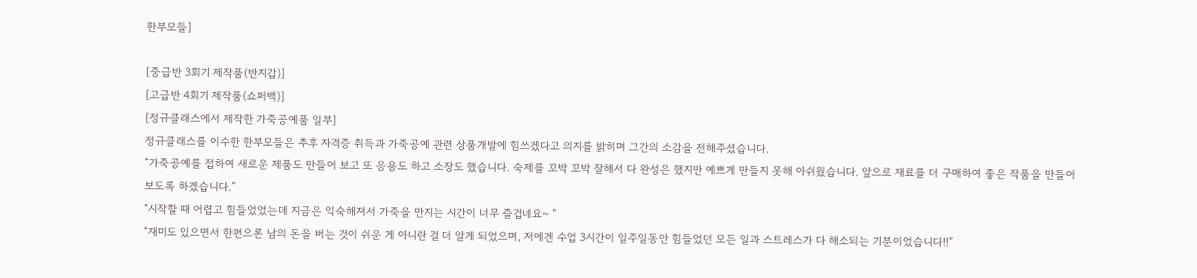한부모들]

[중급반 3회기 제작품(반지갑)]
[고급반 4회기 제작품(쇼퍼백)]
[정규클래스에서 제작한 가죽공예품 일부]
정규클래스를 이수한 한부모들은 추후 자격증 취득과 가죽공예 관련 상품개발에 힘쓰겠다고 의지를 밝히며 그간의 소감을 전해주셨습니다.
“가죽공예를 접하여 새로운 제품도 만들어 보고 또 응용도 하고 소장도 했습니다. 숙제를 꼬박 꼬박 잘해서 다 완성은 했지만 예쁘게 만들지 못해 아쉬웠습니다. 앞으로 재료를 더 구매하여 좋은 작품을 만들어 보도록 하겠습니다.”
“시작할 때 어렵고 힘들었었는데 지금은 익숙해져서 가죽을 만지는 시간이 너무 즐겁네요~ ”
“재미도 있으면서 한편으론 남의 돈을 버는 것이 쉬운 게 아니란 걸 더 알게 되었으며, 저에겐 수업 3시간이 일주일동안 힘들었던 모든 일과 스트레스가 다 해소되는 기분이었습니다!!”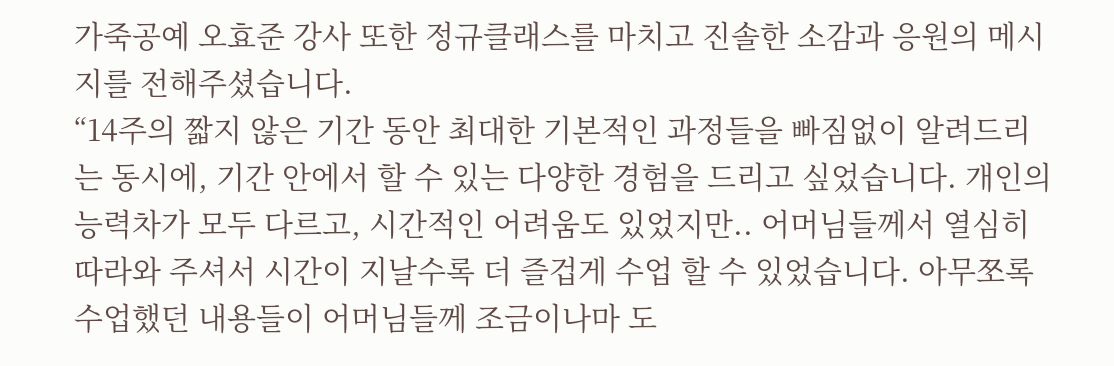가죽공예 오효준 강사 또한 정규클래스를 마치고 진솔한 소감과 응원의 메시지를 전해주셨습니다.
“14주의 짧지 않은 기간 동안 최대한 기본적인 과정들을 빠짐없이 알려드리는 동시에, 기간 안에서 할 수 있는 다양한 경험을 드리고 싶었습니다. 개인의 능력차가 모두 다르고, 시간적인 어려움도 있었지만.. 어머님들께서 열심히 따라와 주셔서 시간이 지날수록 더 즐겁게 수업 할 수 있었습니다. 아무쪼록 수업했던 내용들이 어머님들께 조금이나마 도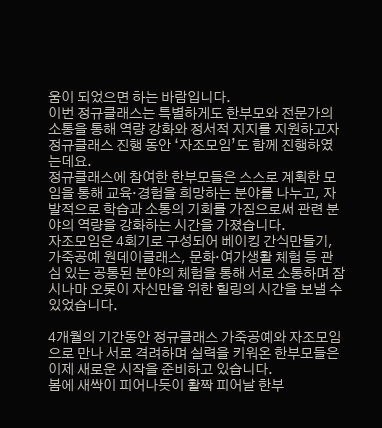움이 되었으면 하는 바람입니다.
이번 정규클래스는 특별하게도 한부모와 전문가의 소통을 통해 역량 강화와 정서적 지지를 지원하고자 정규클래스 진행 동안 ‘자조모임’도 함께 진행하였는데요.
정규클래스에 참여한 한부모들은 스스로 계획한 모임을 통해 교육·경험을 희망하는 분야를 나누고, 자발적으로 학습과 소통의 기회를 가짐으로써 관련 분야의 역량을 강화하는 시간을 가졌습니다.
자조모임은 4회기로 구성되어 베이킹 간식만들기, 가죽공예 원데이클래스, 문화·여가생활 체험 등 관심 있는 공통된 분야의 체험을 통해 서로 소통하며 잠시나마 오롯이 자신만을 위한 힐링의 시간을 보낼 수 있었습니다.

4개월의 기간동안 정규클래스 가죽공예와 자조모임으로 만나 서로 격려하며 실력을 키워온 한부모들은 이제 새로운 시작을 준비하고 있습니다.
봄에 새싹이 피어나듯이 활짝 피어날 한부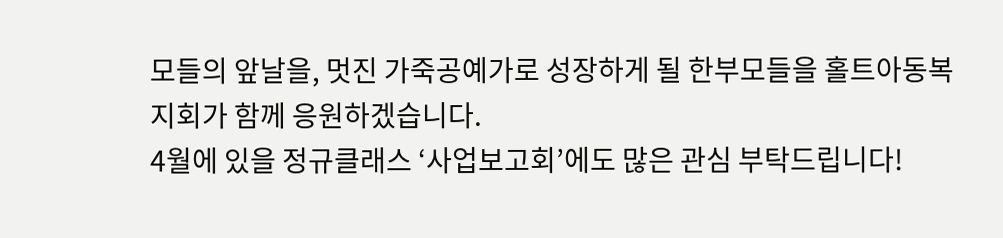모들의 앞날을, 멋진 가죽공예가로 성장하게 될 한부모들을 홀트아동복지회가 함께 응원하겠습니다.
4월에 있을 정규클래스 ‘사업보고회’에도 많은 관심 부탁드립니다!